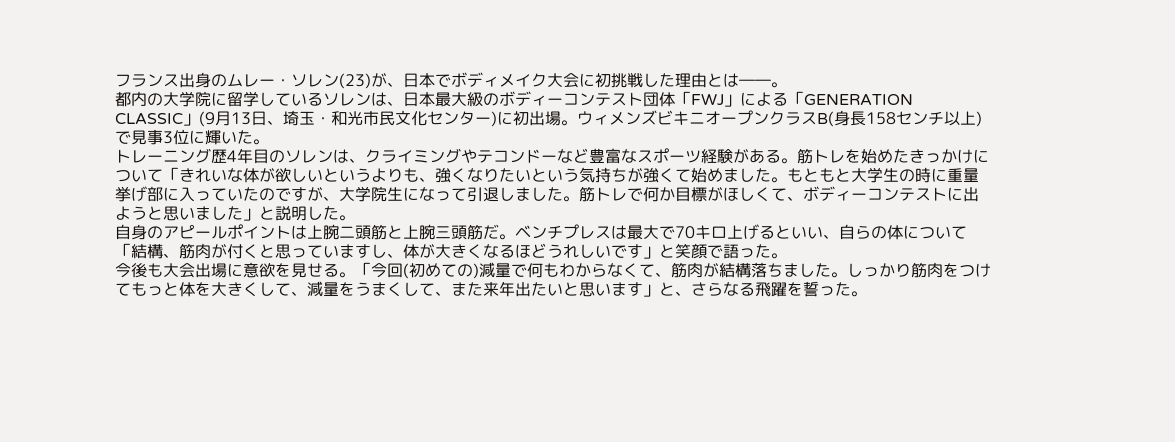フランス出身のムレー・ソレン(23)が、日本でボディメイク大会に初挑戦した理由とは――。
都内の大学院に留学しているソレンは、日本最大級のボディーコンテスト団体「FWJ」による「GENERATION CLASSIC」(9月13日、埼玉・和光市民文化センター)に初出場。ウィメンズビキニオープンクラスB(身長158センチ以上)で見事3位に輝いた。
トレーニング歴4年目のソレンは、クライミングやテコンドーなど豊富なスポーツ経験がある。筋トレを始めたきっかけについて「きれいな体が欲しいというよりも、強くなりたいという気持ちが強くて始めました。もともと大学生の時に重量挙げ部に入っていたのですが、大学院生になって引退しました。筋トレで何か目標がほしくて、ボディーコンテストに出ようと思いました」と説明した。
自身のアピールポイントは上腕二頭筋と上腕三頭筋だ。ベンチプレスは最大で70キロ上げるといい、自らの体について「結構、筋肉が付くと思っていますし、体が大きくなるほどうれしいです」と笑顔で語った。
今後も大会出場に意欲を見せる。「今回(初めての)減量で何もわからなくて、筋肉が結構落ちました。しっかり筋肉をつけてもっと体を大きくして、減量をうまくして、また来年出たいと思います」と、さらなる飛躍を誓った。